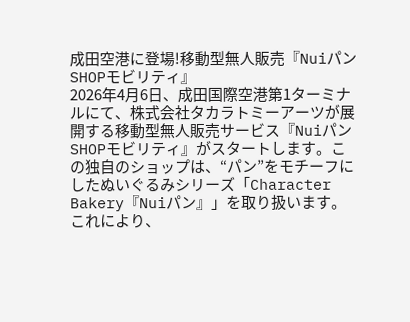成田空港に登場!移動型無人販売『NuiパンSHOPモビリティ』
2026年4月6日、成田国際空港第1ターミナルにて、株式会社タカラトミーアーツが展開する移動型無人販売サービス『NuiパンSHOPモビリティ』がスタートします。この独自のショップは、“パン”をモチーフにしたぬいぐるみシリーズ「Character Bakery『Nuiパン』」を取り扱います。これにより、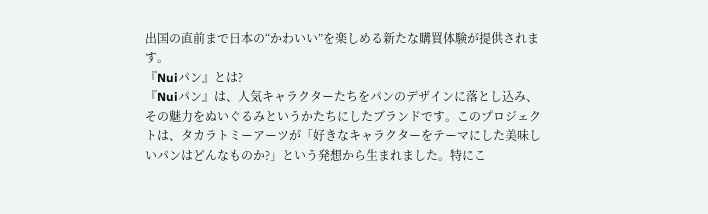出国の直前まで日本の“かわいい”を楽しめる新たな購買体験が提供されます。
『Nuiパン』とは?
『Nuiパン』は、人気キャラクターたちをパンのデザインに落とし込み、その魅力をぬいぐるみというかたちにしたブランドです。このプロジェクトは、タカラトミーアーツが「好きなキャラクターをテーマにした美味しいパンはどんなものか?」という発想から生まれました。特にこ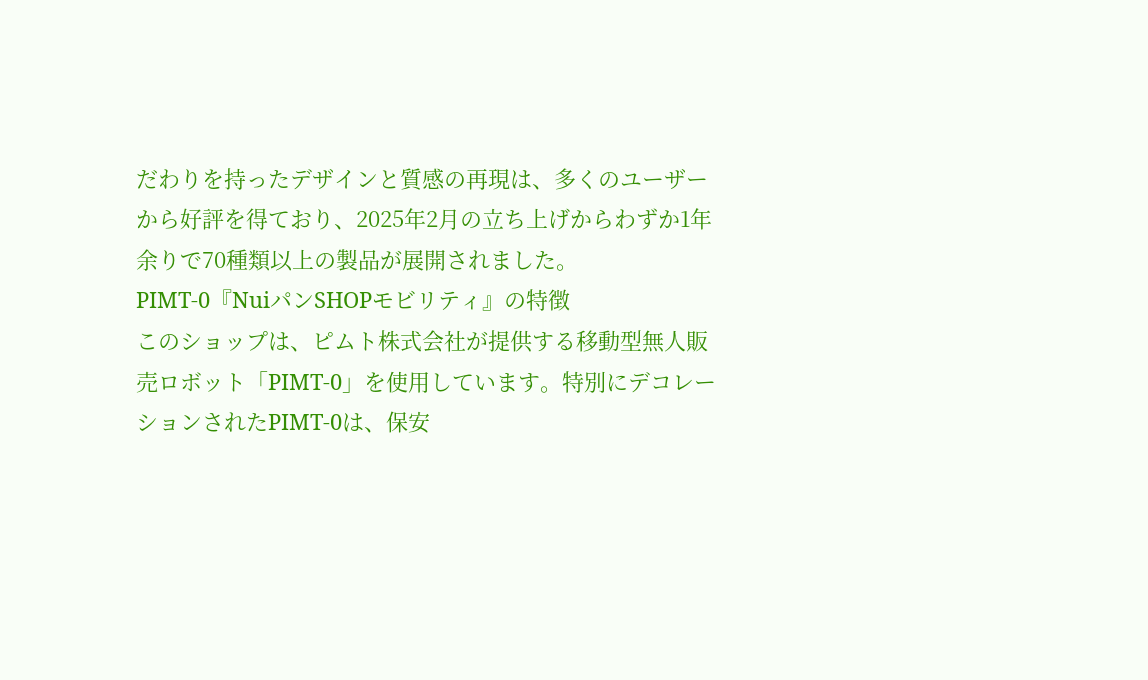だわりを持ったデザインと質感の再現は、多くのユーザーから好評を得ており、2025年2月の立ち上げからわずか1年余りで70種類以上の製品が展開されました。
PIMT-0『NuiパンSHOPモビリティ』の特徴
このショップは、ピムト株式会社が提供する移動型無人販売ロボット「PIMT-0」を使用しています。特別にデコレーションされたPIMT-0は、保安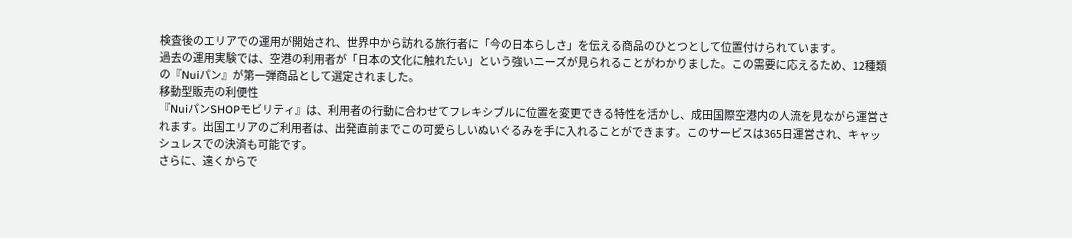検査後のエリアでの運用が開始され、世界中から訪れる旅行者に「今の日本らしさ」を伝える商品のひとつとして位置付けられています。
過去の運用実験では、空港の利用者が「日本の文化に触れたい」という強いニーズが見られることがわかりました。この需要に応えるため、12種類の『Nuiパン』が第一弾商品として選定されました。
移動型販売の利便性
『NuiパンSHOPモビリティ』は、利用者の行動に合わせてフレキシブルに位置を変更できる特性を活かし、成田国際空港内の人流を見ながら運営されます。出国エリアのご利用者は、出発直前までこの可愛らしいぬいぐるみを手に入れることができます。このサービスは365日運営され、キャッシュレスでの決済も可能です。
さらに、遠くからで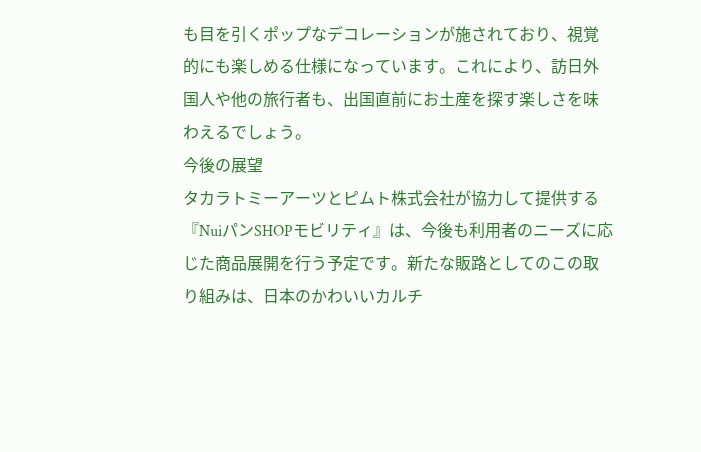も目を引くポップなデコレーションが施されており、視覚的にも楽しめる仕様になっています。これにより、訪日外国人や他の旅行者も、出国直前にお土産を探す楽しさを味わえるでしょう。
今後の展望
タカラトミーアーツとピムト株式会社が協力して提供する『NuiパンSHOPモビリティ』は、今後も利用者のニーズに応じた商品展開を行う予定です。新たな販路としてのこの取り組みは、日本のかわいいカルチ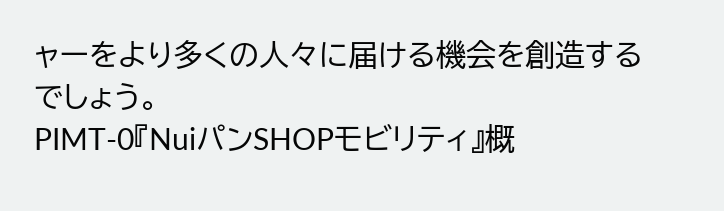ャーをより多くの人々に届ける機会を創造するでしょう。
PIMT-0『NuiパンSHOPモビリティ』概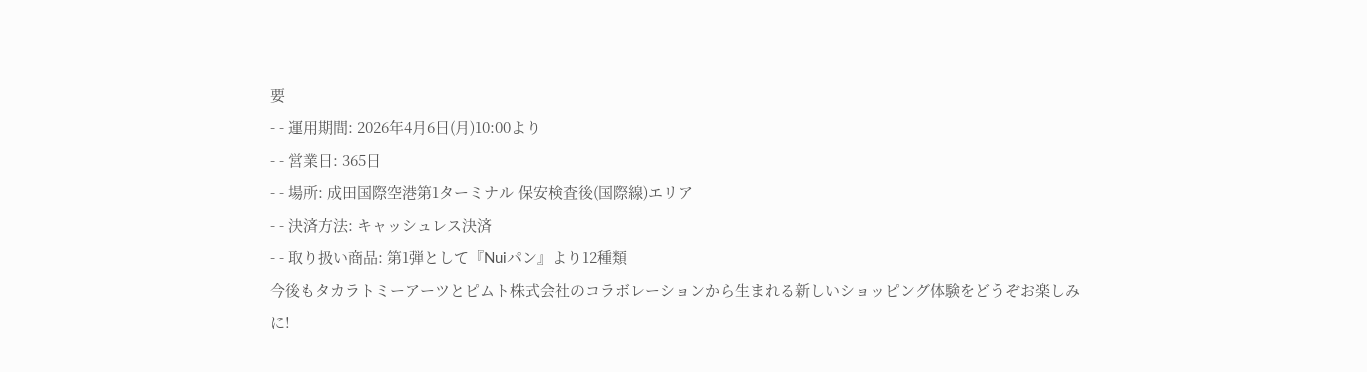要
- - 運用期間: 2026年4月6日(月)10:00より
- - 営業日: 365日
- - 場所: 成田国際空港第1ターミナル 保安検査後(国際線)エリア
- - 決済方法: キャッシュレス決済
- - 取り扱い商品: 第1弾として『Nuiパン』より12種類
今後もタカラトミーアーツとピムト株式会社のコラボレーションから生まれる新しいショッピング体験をどうぞお楽しみに!